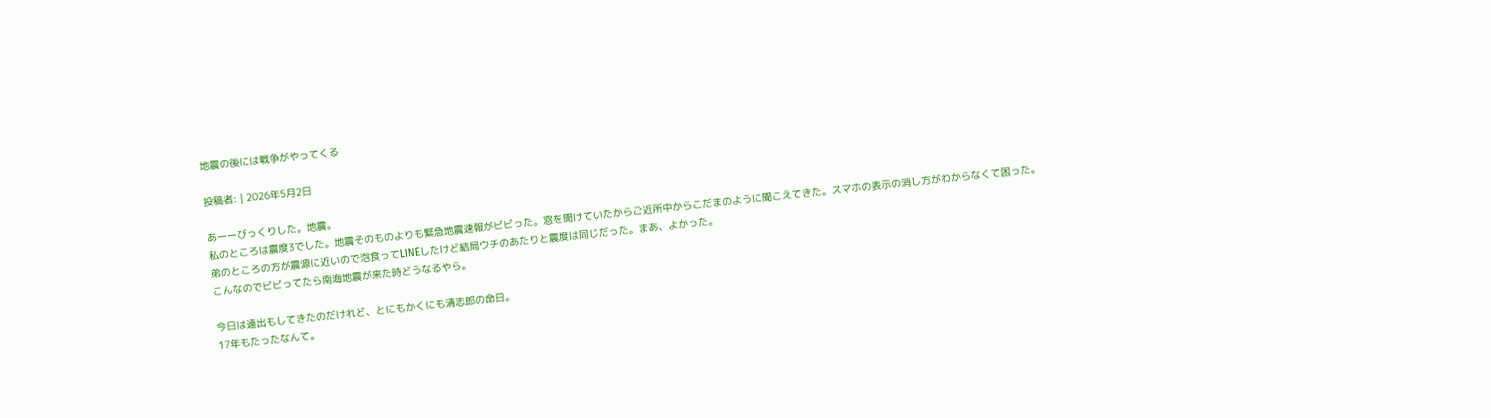地震の後には戦争がやってくる

投稿者: | 2026年5月2日

あーーびっくりした。地震。
私のところは震度3でした。地震そのものよりも緊急地震速報がビビった。窓を開けていたからご近所中からこだまのように聞こえてきた。スマホの表示の消し方がわからなくて困った。
弟のところの方が震源に近いので泡食ってLINEしたけど結局ウチのあたりと震度は同じだった。まあ、よかった。
こんなのでビビってたら南海地震が来た時どうなるやら。

今日は遠出もしてきたのだけれど、とにもかくにも清志郎の命日。
17年もたったなんて。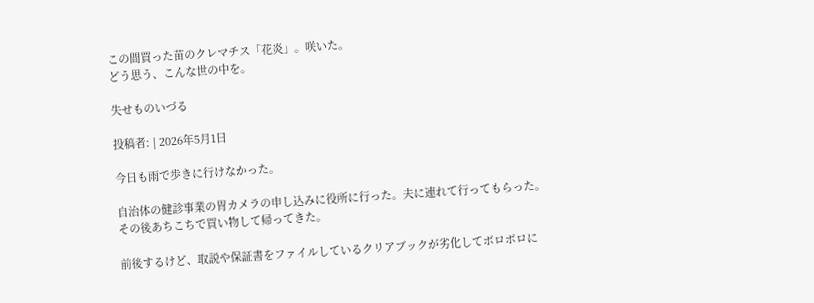この間買った苗のクレマチス「花炎」。咲いた。
どう思う、こんな世の中を。

失せものいづる

投稿者: | 2026年5月1日

今日も雨で歩きに行けなかった。

自治体の健診事業の胃カメラの申し込みに役所に行った。夫に連れて行ってもらった。
その後あちこちで買い物して帰ってきた。

前後するけど、取説や保証書をファイルしているクリアブックが劣化してボロボロに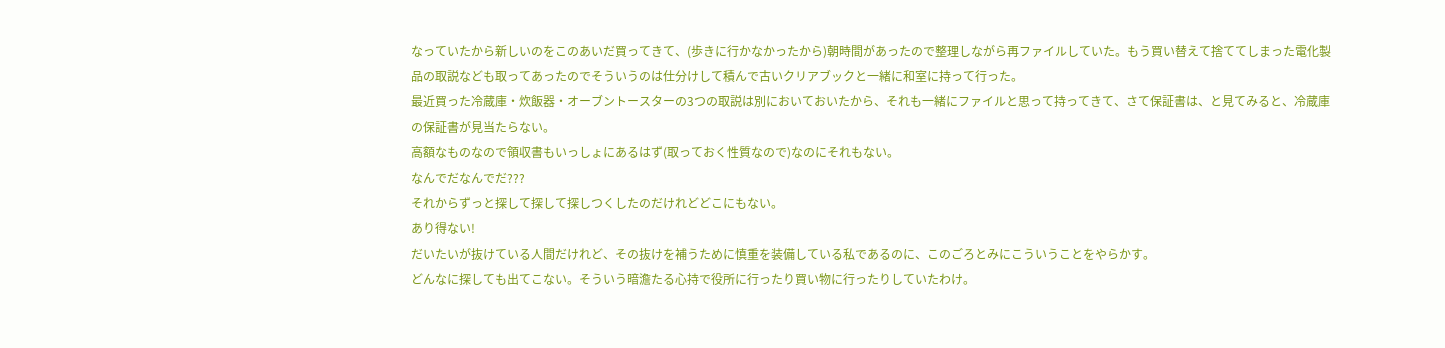なっていたから新しいのをこのあいだ買ってきて、(歩きに行かなかったから)朝時間があったので整理しながら再ファイルしていた。もう買い替えて捨ててしまった電化製品の取説なども取ってあったのでそういうのは仕分けして積んで古いクリアブックと一緒に和室に持って行った。
最近買った冷蔵庫・炊飯器・オーブントースターの3つの取説は別においておいたから、それも一緒にファイルと思って持ってきて、さて保証書は、と見てみると、冷蔵庫の保証書が見当たらない。
高額なものなので領収書もいっしょにあるはず(取っておく性質なので)なのにそれもない。
なんでだなんでだ???
それからずっと探して探して探しつくしたのだけれどどこにもない。
あり得ない!
だいたいが抜けている人間だけれど、その抜けを補うために慎重を装備している私であるのに、このごろとみにこういうことをやらかす。
どんなに探しても出てこない。そういう暗澹たる心持で役所に行ったり買い物に行ったりしていたわけ。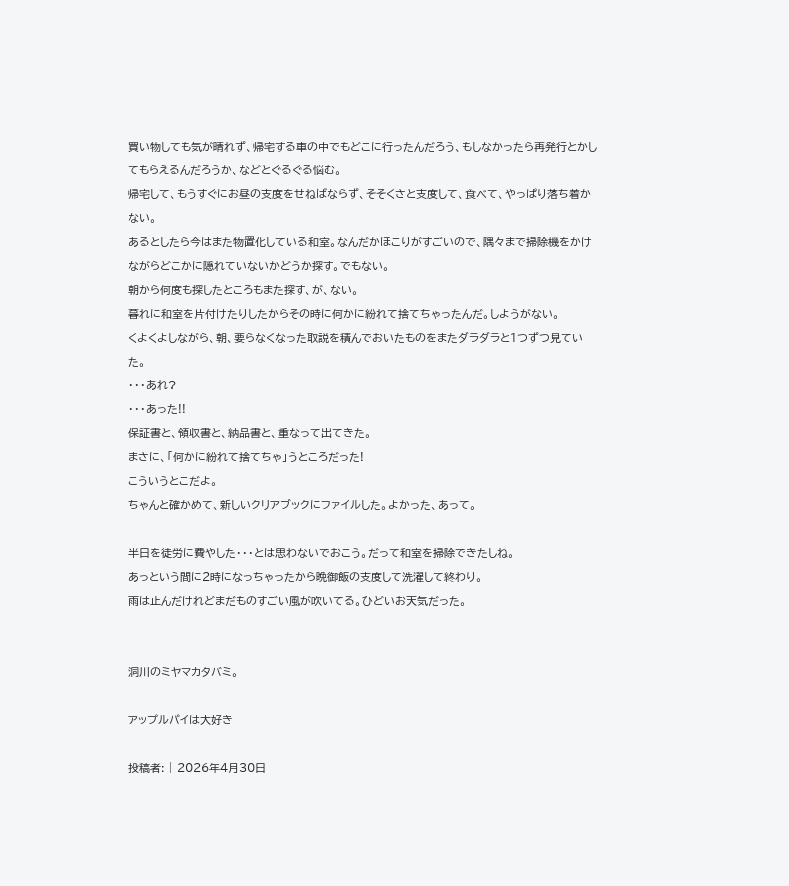買い物しても気が晴れず、帰宅する車の中でもどこに行ったんだろう、もしなかったら再発行とかしてもらえるんだろうか、などとぐるぐる悩む。
帰宅して、もうすぐにお昼の支度をせねばならず、そそくさと支度して、食べて、やっぱり落ち着かない。
あるとしたら今はまた物置化している和室。なんだかほこりがすごいので、隅々まで掃除機をかけながらどこかに隠れていないかどうか探す。でもない。
朝から何度も探したところもまた探す、が、ない。
暮れに和室を片付けたりしたからその時に何かに紛れて捨てちゃったんだ。しようがない。
くよくよしながら、朝、要らなくなった取説を積んでおいたものをまたダラダラと1つずつ見ていた。
・・・あれ?
・・・あった!!
保証書と、領収書と、納品書と、重なって出てきた。
まさに、「何かに紛れて捨てちゃ」うところだった!
こういうとこだよ。
ちゃんと確かめて、新しいクリアブックにファイルした。よかった、あって。

半日を徒労に費やした・・・とは思わないでおこう。だって和室を掃除できたしね。
あっという間に2時になっちゃったから晩御飯の支度して洗濯して終わり。
雨は止んだけれどまだものすごい風が吹いてる。ひどいお天気だった。


洞川のミヤマカタバミ。

アップルパイは大好き

投稿者: | 2026年4月30日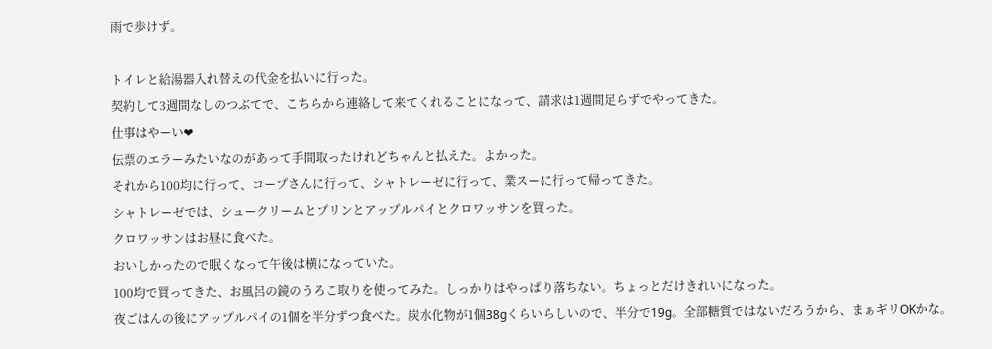雨で歩けず。

トイレと給湯器入れ替えの代金を払いに行った。
契約して3週間なしのつぶてで、こちらから連絡して来てくれることになって、請求は1週間足らずでやってきた。
仕事はやーい❤
伝票のエラーみたいなのがあって手間取ったけれどちゃんと払えた。よかった。
それから100均に行って、コープさんに行って、シャトレーゼに行って、業スーに行って帰ってきた。
シャトレーゼでは、シュークリームとプリンとアップルパイとクロワッサンを買った。
クロワッサンはお昼に食べた。
おいしかったので眠くなって午後は横になっていた。
100均で買ってきた、お風呂の鏡のうろこ取りを使ってみた。しっかりはやっぱり落ちない。ちょっとだけきれいになった。
夜ごはんの後にアップルパイの1個を半分ずつ食べた。炭水化物が1個38gくらいらしいので、半分で19g。全部糖質ではないだろうから、まぁギリOKかな。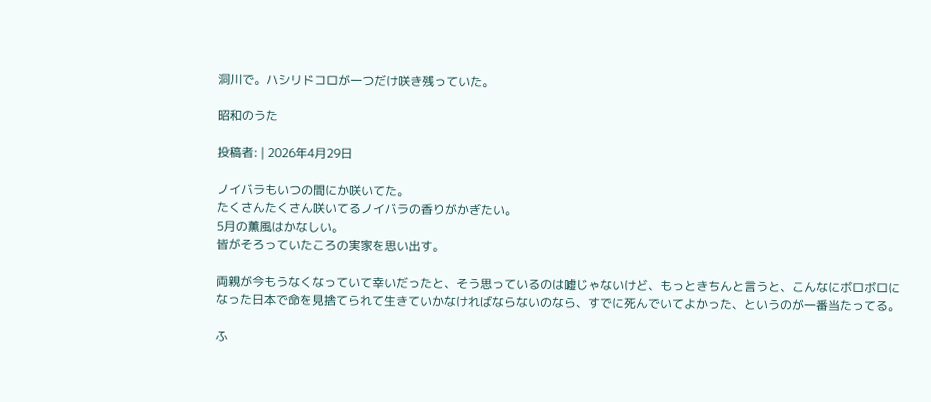洞川で。ハシリドコロが一つだけ咲き残っていた。

昭和のうた

投稿者: | 2026年4月29日

ノイバラもいつの間にか咲いてた。
たくさんたくさん咲いてるノイバラの香りがかぎたい。
5月の薫風はかなしい。
皆がそろっていたころの実家を思い出す。

両親が今もうなくなっていて幸いだったと、そう思っているのは嘘じゃないけど、もっときちんと言うと、こんなにボロボロになった日本で命を見捨てられて生きていかなければならないのなら、すでに死んでいてよかった、というのが一番当たってる。

ふ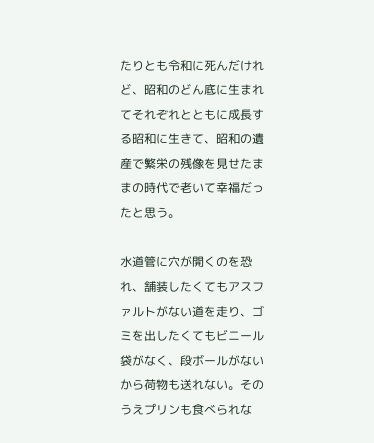たりとも令和に死んだけれど、昭和のどん底に生まれてそれぞれとともに成長する昭和に生きて、昭和の遺産で繁栄の残像を見せたままの時代で老いて幸福だったと思う。

水道管に穴が開くのを恐れ、舗装したくてもアスファルトがない道を走り、ゴミを出したくてもビニール袋がなく、段ボールがないから荷物も送れない。そのうえプリンも食べられな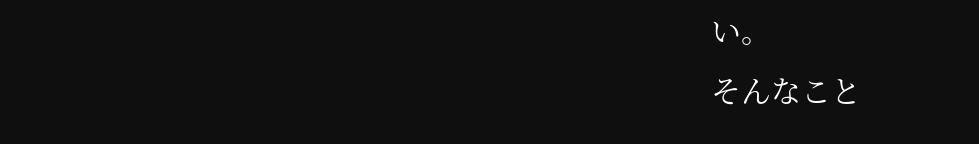い。
そんなこと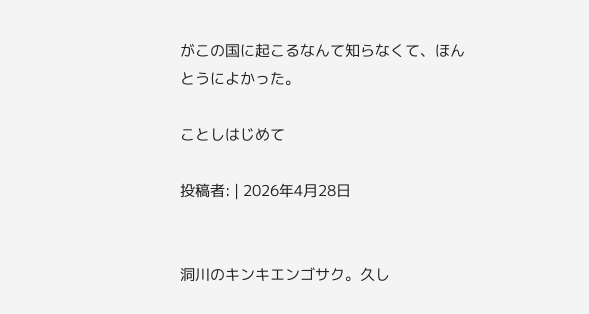がこの国に起こるなんて知らなくて、ほんとうによかった。

ことしはじめて

投稿者: | 2026年4月28日


洞川のキンキエンゴサク。久し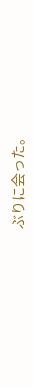ぶりに会った。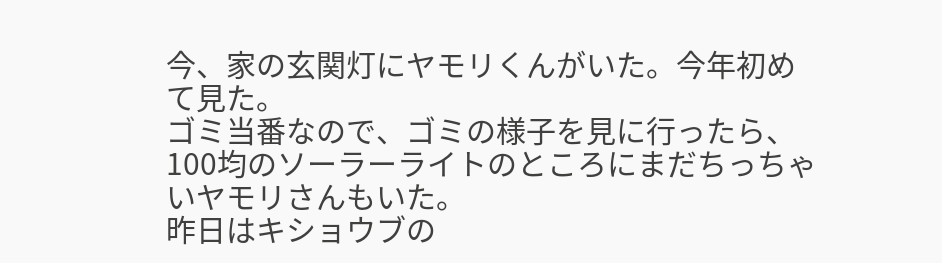今、家の玄関灯にヤモリくんがいた。今年初めて見た。
ゴミ当番なので、ゴミの様子を見に行ったら、100均のソーラーライトのところにまだちっちゃいヤモリさんもいた。
昨日はキショウブの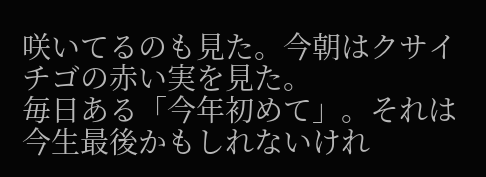咲いてるのも見た。今朝はクサイチゴの赤い実を見た。
毎日ある「今年初めて」。それは今生最後かもしれないけれ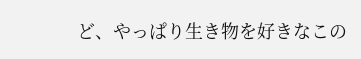ど、やっぱり生き物を好きなこの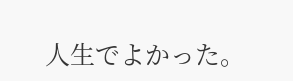人生でよかった。